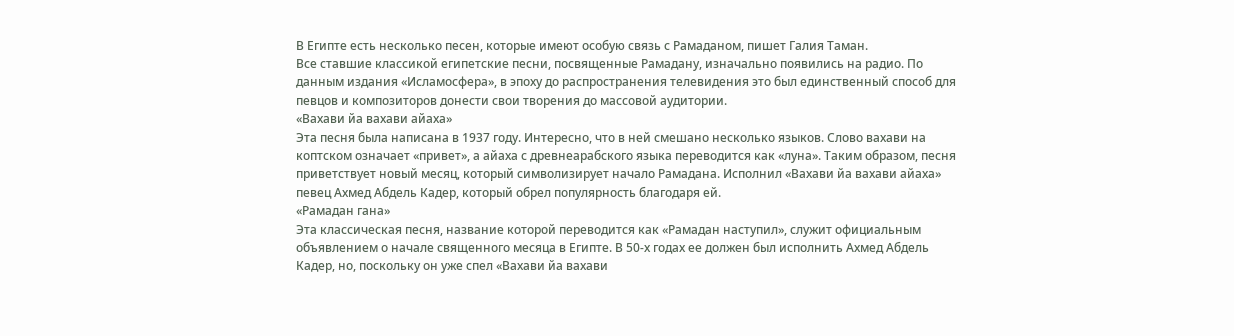В Египте есть несколько песен, которые имеют особую связь с Рамаданом, пишет Галия Таман.
Все ставшие классикой египетские песни, посвященные Рамадану, изначально появились на радио. По данным издания «Исламосфера», в эпоху до распространения телевидения это был единственный способ для певцов и композиторов донести свои творения до массовой аудитории.
«Вахави йа вахави айаха»
Эта песня была написана в 1937 году. Интересно, что в ней смешано несколько языков. Слово вахави на коптском означает «привет», а айаха с древнеарабского языка переводится как «луна». Таким образом, песня приветствует новый месяц, который символизирует начало Рамадана. Исполнил «Вахави йа вахави айаха» певец Ахмед Абдель Кадер, который обрел популярность благодаря ей.
«Рамадан гана»
Эта классическая песня, название которой переводится как «Рамадан наступил», служит официальным объявлением о начале священного месяца в Египте. В 50-х годах ее должен был исполнить Ахмед Абдель Кадер, но, поскольку он уже спел «Вахави йа вахави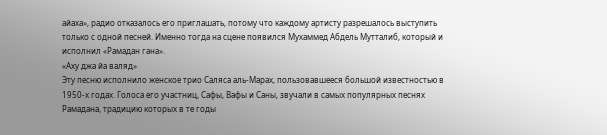айаха», радио отказалось его приглашать, потому что каждому артисту разрешалось выступить только с одной песней. Именно тогда на сцене появился Мухаммед Абдель Мутталиб, который и исполнил «Рамадан гана».
«Аху джа йа валяд»
Эту песню исполнило женское трио Саляса аль-Марах, пользовавшееся большой известностью в 1950-х годах. Голоса его участниц, Сафы, Вафы и Саны, звучали в самых популярных песнях Рамадана, традицию которых в те годы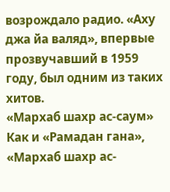возрождало радио. «Аху джа йа валяд», впервые прозвучавший в 1959 году, был одним из таких хитов.
«Мархаб шахр ас-саум»
Как и «Рамадан гана», «Мархаб шахр ас-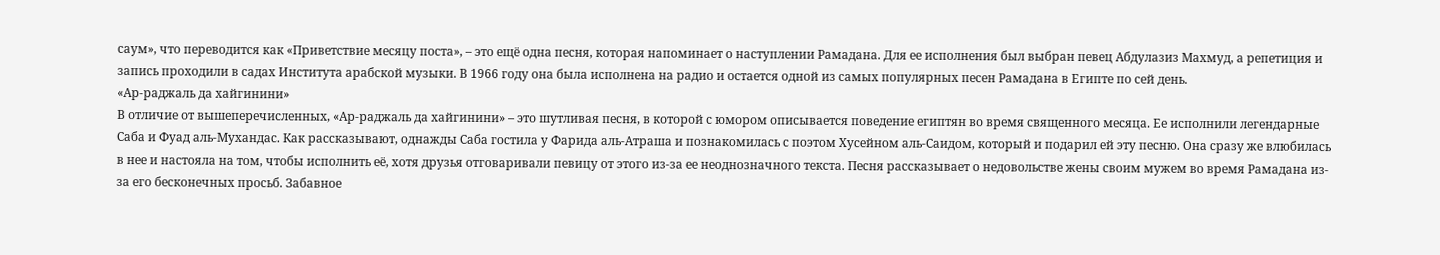саум», что переводится как «Приветствие месяцу поста», – это ещё одна песня, которая напоминает о наступлении Рамадана. Для ее исполнения был выбран певец Абдулазиз Махмуд, а репетиция и запись проходили в садах Института арабской музыки. В 1966 году она была исполнена на радио и остается одной из самых популярных песен Рамадана в Египте по сей день.
«Ар-раджаль да хайгинини»
В отличие от вышеперечисленных, «Ар-раджаль да хайгинини» – это шутливая песня, в которой с юмором описывается поведение египтян во время священного месяца. Ее исполнили легендарные Саба и Фуад аль-Мухандас. Как рассказывают, однажды Саба гостила у Фарида аль-Атраша и познакомилась с поэтом Хусейном аль-Саидом, который и подарил ей эту песню. Она сразу же влюбилась в нее и настояла на том, чтобы исполнить её, хотя друзья отговаривали певицу от этого из-за ее неоднозначного текста. Песня рассказывает о недовольстве жены своим мужем во время Рамадана из-за его бесконечных просьб. Забавное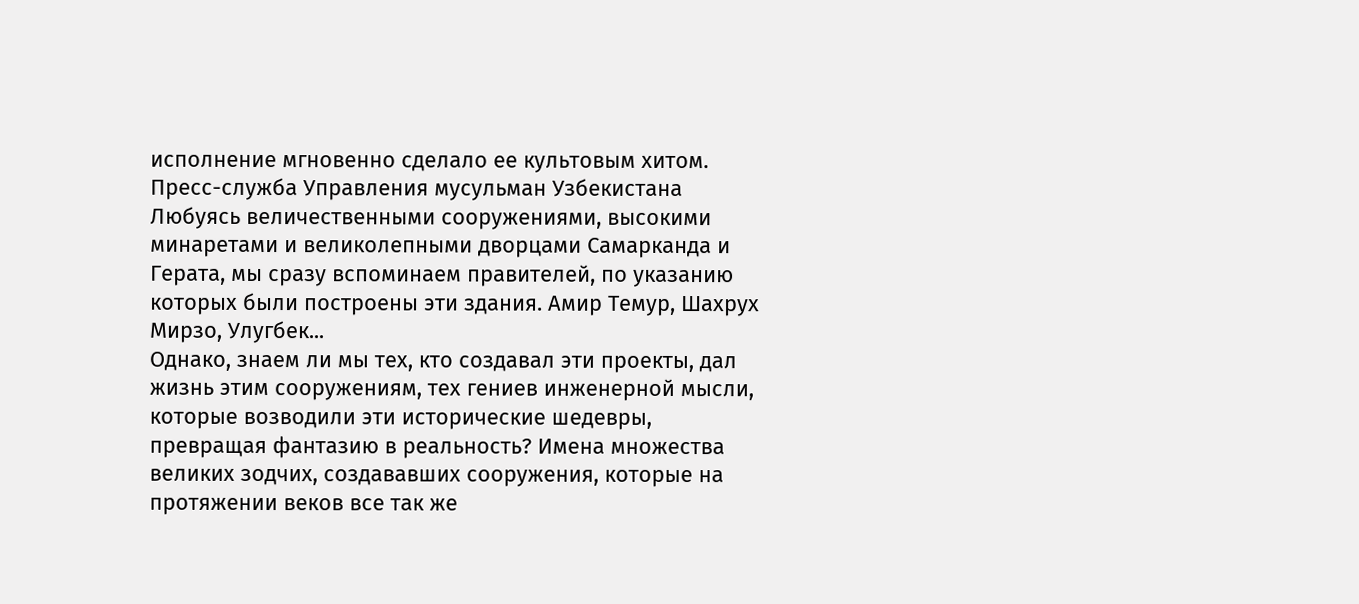исполнение мгновенно сделало ее культовым хитом.
Пресс-служба Управления мусульман Узбекистана
Любуясь величественными сооружениями, высокими минаретами и великолепными дворцами Самарканда и Герата, мы сразу вспоминаем правителей, по указанию которых были построены эти здания. Амир Темур, Шахрух Мирзо, Улугбек...
Однако, знаем ли мы тех, кто создавал эти проекты, дал жизнь этим сооружениям, тех гениев инженерной мысли, которые возводили эти исторические шедевры, превращая фантазию в реальность? Имена множества великих зодчих, создававших сооружения, которые на протяжении веков все так же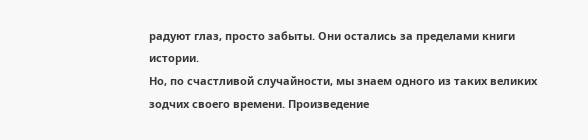радуют глаз, просто забыты. Они остались за пределами книги истории.
Но, по счастливой случайности, мы знаем одного из таких великих зодчих своего времени. Произведение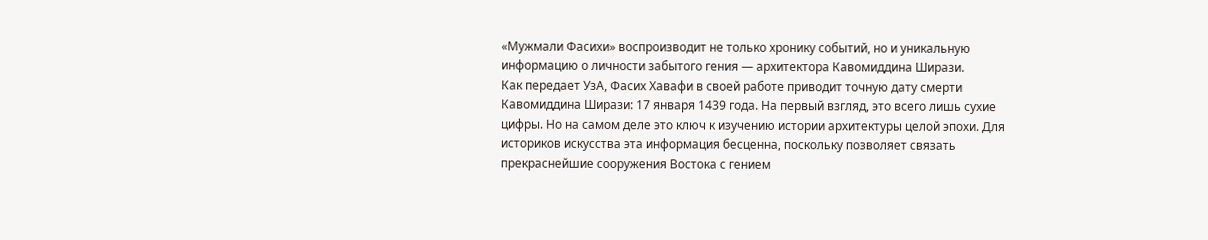«Мужмали Фасихи» воспроизводит не только хронику событий, но и уникальную информацию о личности забытого гения — архитектора Кавомиддина Ширази.
Как передает УзА, Фасих Хавафи в своей работе приводит точную дату смерти Кавомиддина Ширази: 17 января 1439 года. На первый взгляд, это всего лишь сухие цифры. Но на самом деле это ключ к изучению истории архитектуры целой эпохи. Для историков искусства эта информация бесценна, поскольку позволяет связать прекраснейшие сооружения Востока с гением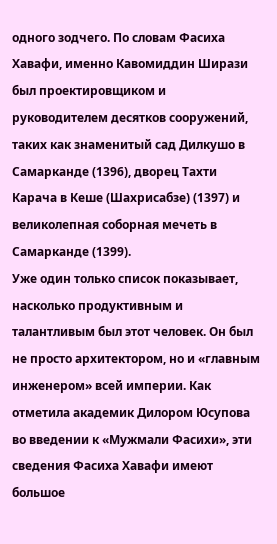одного зодчего. По словам Фасиха Хавафи, именно Кавомиддин Ширази был проектировщиком и руководителем десятков сооружений, таких как знаменитый сад Дилкушо в Самарканде (1396), дворец Тахти Карача в Кеше (Шахрисабзе) (1397) и великолепная соборная мечеть в Самарканде (1399).
Уже один только список показывает, насколько продуктивным и талантливым был этот человек. Он был не просто архитектором, но и «главным инженером» всей империи. Как отметила академик Дилором Юсупова во введении к «Мужмали Фасихи», эти сведения Фасиха Хавафи имеют большое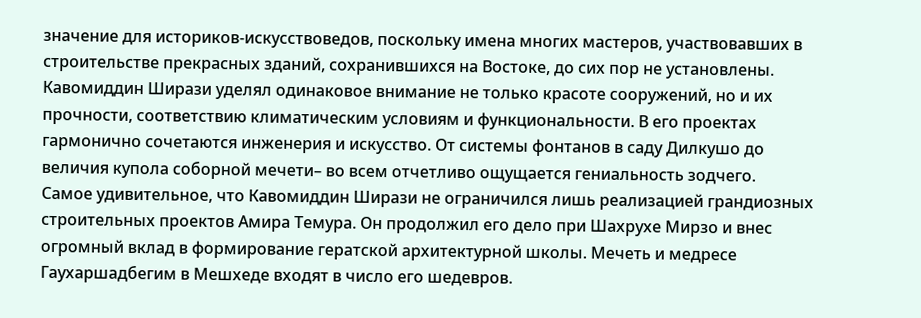значение для историков-искусствоведов, поскольку имена многих мастеров, участвовавших в строительстве прекрасных зданий, сохранившихся на Востоке, до сих пор не установлены. Кавомиддин Ширази уделял одинаковое внимание не только красоте сооружений, но и их прочности, соответствию климатическим условиям и функциональности. В его проектах гармонично сочетаются инженерия и искусство. От системы фонтанов в саду Дилкушо до величия купола соборной мечети– во всем отчетливо ощущается гениальность зодчего.
Самое удивительное, что Кавомиддин Ширази не ограничился лишь реализацией грандиозных строительных проектов Амира Темура. Он продолжил его дело при Шахрухе Мирзо и внес огромный вклад в формирование гератской архитектурной школы. Мечеть и медресе Гаухаршадбегим в Мешхеде входят в число его шедевров.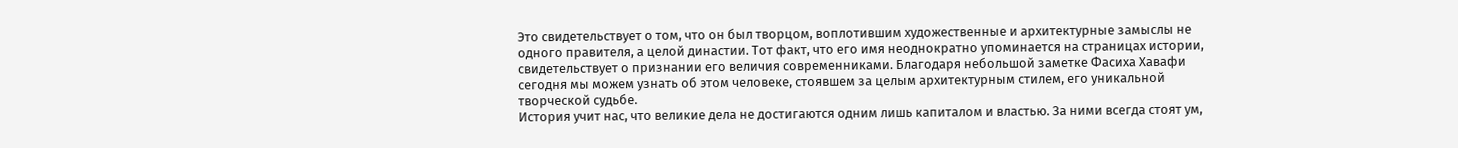Это свидетельствует о том, что он был творцом, воплотившим художественные и архитектурные замыслы не одного правителя, а целой династии. Тот факт, что его имя неоднократно упоминается на страницах истории, свидетельствует о признании его величия современниками. Благодаря небольшой заметке Фасиха Хавафи сегодня мы можем узнать об этом человеке, стоявшем за целым архитектурным стилем, его уникальной творческой судьбе.
История учит нас, что великие дела не достигаются одним лишь капиталом и властью. За ними всегда стоят ум,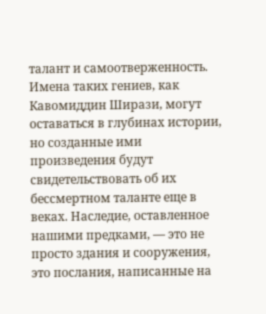талант и самоотверженность. Имена таких гениев, как Кавомиддин Ширази, могут оставаться в глубинах истории, но созданные ими произведения будут свидетельствовать об их бессмертном таланте еще в веках. Наследие, оставленное нашими предками, — это не просто здания и сооружения, это послания, написанные на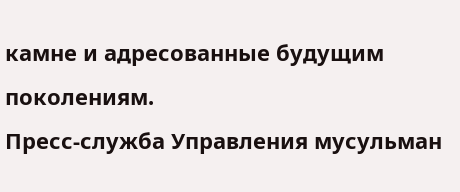камне и адресованные будущим поколениям.
Пресс-служба Управления мусульман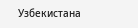Узбекистана